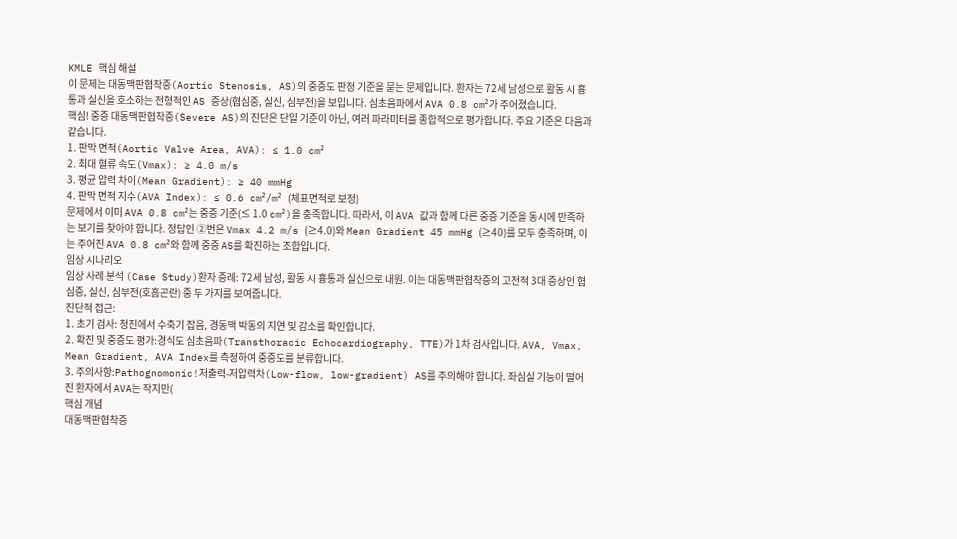KMLE 핵심 해설
이 문제는 대동맥판협착증(Aortic Stenosis, AS)의 중증도 판정 기준을 묻는 문제입니다. 환자는 72세 남성으로 활동 시 흉통과 실신을 호소하는 전형적인 AS 증상(협심증, 실신, 심부전)을 보입니다. 심초음파에서 AVA 0.8 cm²가 주어졌습니다.
핵심! 중증 대동맥판협착증(Severe AS)의 진단은 단일 기준이 아닌, 여러 파라미터를 종합적으로 평가합니다. 주요 기준은 다음과 같습니다.
1. 판막 면적(Aortic Valve Area, AVA): ≤ 1.0 cm²
2. 최대 혈류 속도(Vmax): ≥ 4.0 m/s
3. 평균 압력 차이(Mean Gradient): ≥ 40 mmHg
4. 판막 면적 지수(AVA Index): ≤ 0.6 cm²/m² (체표면적로 보정)
문제에서 이미 AVA 0.8 cm²는 중증 기준(≤ 1.0 cm²)을 충족합니다. 따라서, 이 AVA 값과 함께 다른 중증 기준을 동시에 만족하는 보기를 찾아야 합니다. 정답인 ②번은 Vmax 4.2 m/s (≥4.0)와 Mean Gradient 45 mmHg (≥40)를 모두 충족하며, 이는 주어진 AVA 0.8 cm²와 함께 중증 AS를 확진하는 조합입니다.
임상 시나리오
임상 사례 분석 (Case Study)환자 증례: 72세 남성, 활동 시 흉통과 실신으로 내원. 이는 대동맥판협착증의 고전적 3대 증상인 협심증, 실신, 심부전(호흡곤란) 중 두 가지를 보여줍니다.
진단적 접근:
1. 초기 검사: 청진에서 수축기 잡음, 경동맥 박동의 지연 및 감소를 확인합니다.
2. 확진 및 중증도 평가:경식도 심초음파(Transthoracic Echocardiography, TTE)가 1차 검사입니다. AVA, Vmax, Mean Gradient, AVA Index를 측정하여 중증도를 분류합니다.
3. 주의사항:Pathognomonic!저출력-저압력차(Low-flow, low-gradient) AS를 주의해야 합니다. 좌심실 기능이 떨어진 환자에서 AVA는 작지만(
핵심 개념
대동맥판협착증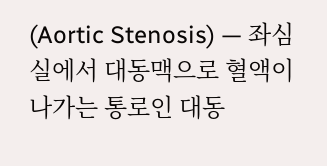(Aortic Stenosis) — 좌심실에서 대동맥으로 혈액이 나가는 통로인 대동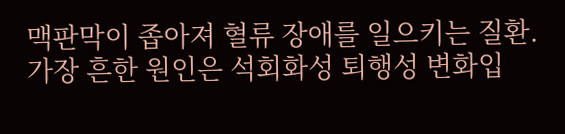맥판막이 좁아져 혈류 장애를 일으키는 질환. 가장 흔한 원인은 석회화성 퇴행성 변화입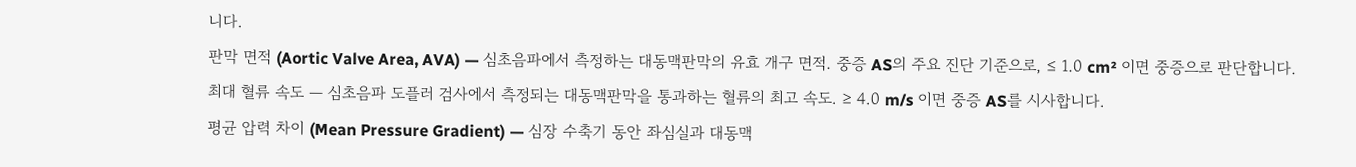니다.
판막 면적 (Aortic Valve Area, AVA) — 심초음파에서 측정하는 대동맥판막의 유효 개구 면적. 중증 AS의 주요 진단 기준으로, ≤ 1.0 cm² 이면 중증으로 판단합니다.
최대 혈류 속도 — 심초음파 도플러 검사에서 측정되는 대동맥판막을 통과하는 혈류의 최고 속도. ≥ 4.0 m/s 이면 중증 AS를 시사합니다.
평균 압력 차이 (Mean Pressure Gradient) — 심장 수축기 동안 좌심실과 대동맥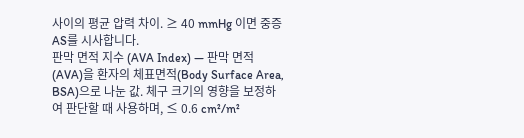사이의 평균 압력 차이. ≥ 40 mmHg 이면 중증 AS를 시사합니다.
판막 면적 지수 (AVA Index) — 판막 면적(AVA)을 환자의 체표면적(Body Surface Area, BSA)으로 나눈 값. 체구 크기의 영향을 보정하여 판단할 때 사용하며, ≤ 0.6 cm²/m²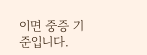이면 중증 기준입니다.